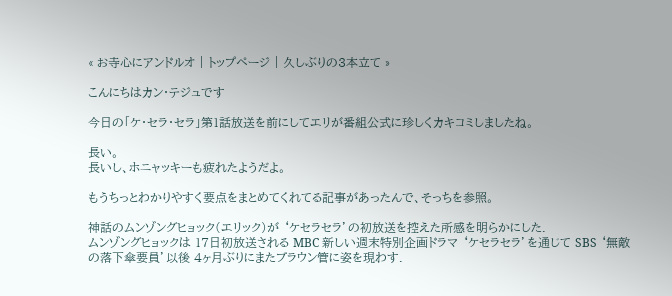« お寺心にアンドルオ | トップページ | 久しぶりの3本立て »

こんにちはカン・テジュです

今日の「ケ・セラ・セラ」第1話放送を前にしてエリが番組公式に珍しくカキコミしましたね。

長い。
長いし、ホニャッキーも疲れたようだよ。

もうちっとわかりやすく要点をまとめてくれてる記事があったんで、そっちを参照。

神話のムンゾングヒョック(エリック)が ‘ケセラセラ’の初放送を控えた所感を明らかにした.
ムンゾングヒョックは 17日初放送される MBC 新しい週末特別企画ドラマ ‘ケセラセラ’を通じて SBS ‘無敵の落下傘要員’以後 4ヶ月ぶりにまたブラウン管に姿を現わす.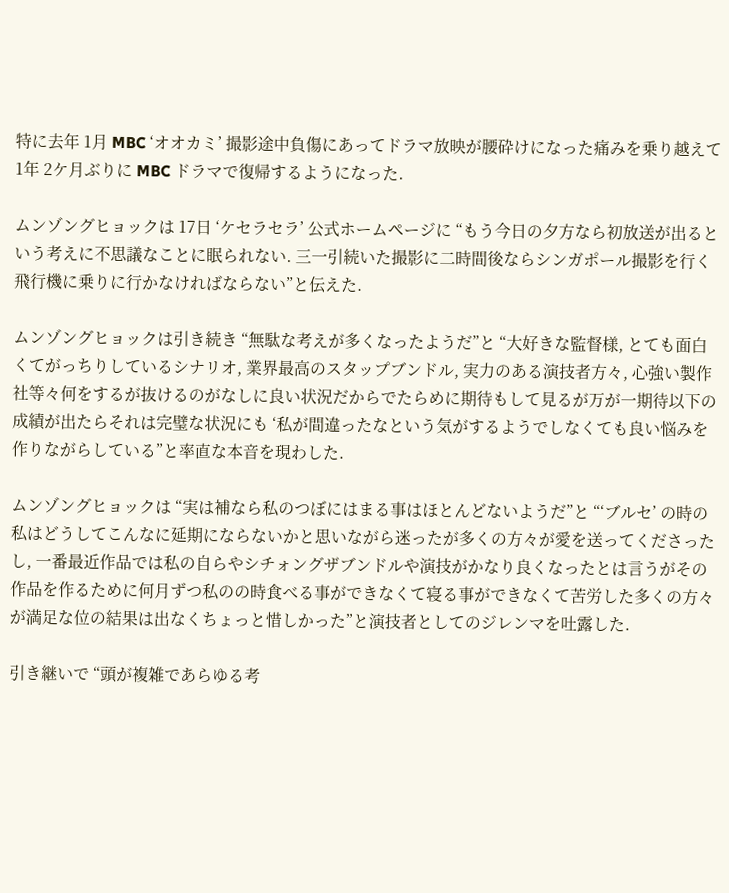特に去年 1月 MBC ‘オオカミ’ 撮影途中負傷にあってドラマ放映が腰砕けになった痛みを乗り越えて 1年 2ケ月ぶりに MBC ドラマで復帰するようになった.

ムンゾングヒョックは 17日 ‘ケセラセラ’ 公式ホームページに “もう今日の夕方なら初放送が出るという考えに不思議なことに眠られない. 三一引続いた撮影に二時間後ならシンガポール撮影を行く飛行機に乗りに行かなければならない”と伝えた.

ムンゾングヒョックは引き続き “無駄な考えが多くなったようだ”と “大好きな監督様, とても面白くてがっちりしているシナリオ, 業界最高のスタップブンドル, 実力のある演技者方々, 心強い製作社等々何をするが抜けるのがなしに良い状況だからでたらめに期待もして見るが万が一期待以下の成績が出たらそれは完璧な状況にも ‘私が間違ったなという気がするようでしなくても良い悩みを作りながらしている”と率直な本音を現わした.

ムンゾングヒョックは “実は補なら私のつぼにはまる事はほとんどないようだ”と “‘ブルセ’ の時の私はどうしてこんなに延期にならないかと思いながら迷ったが多くの方々が愛を送ってくださったし, 一番最近作品では私の自らやシチォングザブンドルや演技がかなり良くなったとは言うがその作品を作るために何月ずつ私のの時食べる事ができなくて寝る事ができなくて苦労した多くの方々が満足な位の結果は出なくちょっと惜しかった”と演技者としてのジレンマを吐露した.

引き継いで “頭が複雑であらゆる考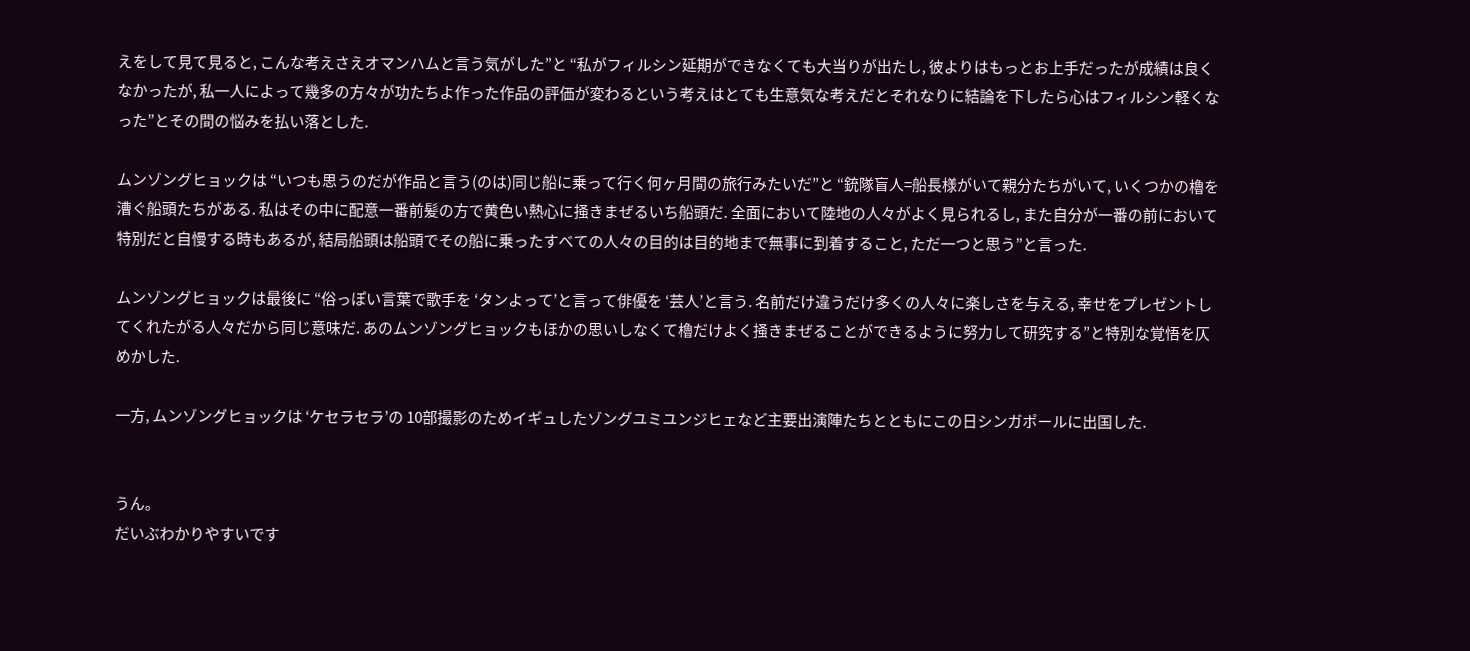えをして見て見ると, こんな考えさえオマンハムと言う気がした”と “私がフィルシン延期ができなくても大当りが出たし, 彼よりはもっとお上手だったが成績は良くなかったが, 私一人によって幾多の方々が功たちよ作った作品の評価が変わるという考えはとても生意気な考えだとそれなりに結論を下したら心はフィルシン軽くなった”とその間の悩みを払い落とした.

ムンゾングヒョックは “いつも思うのだが作品と言う(のは)同じ船に乗って行く何ヶ月間の旅行みたいだ”と “銃隊盲人=船長様がいて親分たちがいて, いくつかの櫓を漕ぐ船頭たちがある. 私はその中に配意一番前髪の方で黄色い熱心に掻きまぜるいち船頭だ. 全面において陸地の人々がよく見られるし, また自分が一番の前において特別だと自慢する時もあるが, 結局船頭は船頭でその船に乗ったすべての人々の目的は目的地まで無事に到着すること, ただ一つと思う”と言った.

ムンゾングヒョックは最後に “俗っぽい言葉で歌手を ‘タンよって’と言って俳優を ‘芸人’と言う. 名前だけ違うだけ多くの人々に楽しさを与える, 幸せをプレゼントしてくれたがる人々だから同じ意味だ. あのムンゾングヒョックもほかの思いしなくて櫓だけよく掻きまぜることができるように努力して研究する”と特別な覚悟を仄めかした.

一方, ムンゾングヒョックは ‘ケセラセラ’の 10部撮影のためイギュしたゾングユミユンジヒェなど主要出演陣たちとともにこの日シンガポールに出国した.


うん。
だいぶわかりやすいです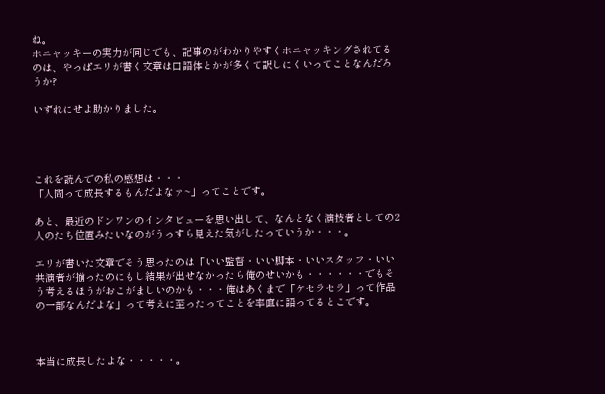ね。
ホニャッキーの実力が同じでも、記事のがわかりやすくホニャッキングされてるのは、やっぱエリが書く文章は口語体とかが多くて訳しにくいってことなんだろうか?

いずれにせよ助かりました。




これを読んでの私の感想は・・・
「人間って成長するもんだよなァ~」ってことです。

あと、最近のドンワンのインタビューを思い出して、なんとなく演技者としての2人のたち位置みたいなのがうっすら見えた気がしたっていうか・・・。

エリが書いた文章でそう思ったのは「いい監督・いい脚本・いいスタッフ・いい共演者が揃ったのにもし結果が出せなかったら俺のせいかも・・・・・・でもそう考えるほうがおこがましいのかも・・・俺はあくまで「ケセラセラ」って作品の一部なんだよな」って考えに至ったってことを率直に語ってるとこです。



本当に成長したよな・・・・・。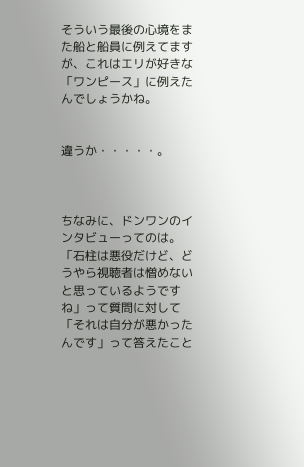そういう最後の心境をまた船と船員に例えてますが、これはエリが好きな「ワンピース」に例えたんでしょうかね。


違うか・・・・・。



ちなみに、ドンワンのインタビューってのは。
「石柱は悪役だけど、どうやら視聴者は憎めないと思っているようですね」って質問に対して「それは自分が悪かったんです」って答えたこと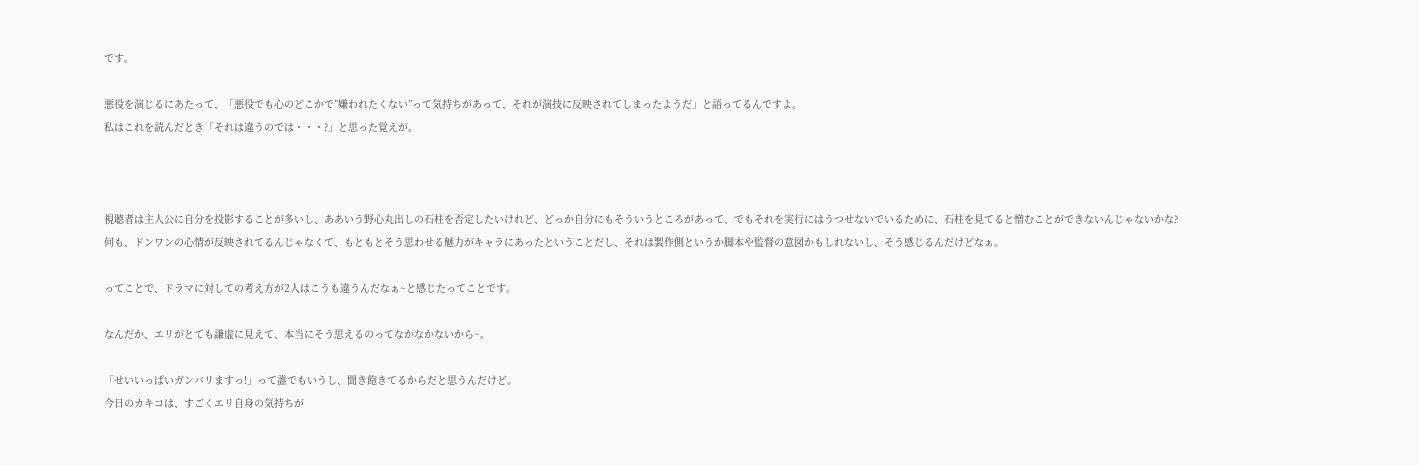です。

悪役を演じるにあたって、「悪役でも心のどこかで”嫌われたくない”って気持ちがあって、それが演技に反映されてしまったようだ」と語ってるんですよ。
私はこれを読んだとき「それは違うのでは・・・?」と思った覚えが。



視聴者は主人公に自分を投影することが多いし、ああいう野心丸出しの石柱を否定したいけれど、どっか自分にもそういうところがあって、でもそれを実行にはうつせないでいるために、石柱を見てると憎むことができないんじゃないかな?
何も、ドンワンの心情が反映されてるんじゃなくて、もともとそう思わせる魅力がキャラにあったということだし、それは製作側というか脚本や監督の意図かもしれないし、そう感じるんだけどなぁ。

ってことで、ドラマに対しての考え方が2人はこうも違うんだなぁ~と感じたってことです。

なんだか、エリがとても謙虚に見えて、本当にそう思えるのってなかなかないから~。

「せいいっぱいガンバリますっ!」って誰でもいうし、聞き飽きてるからだと思うんだけど。
今日のカキコは、すごくエリ自身の気持ちが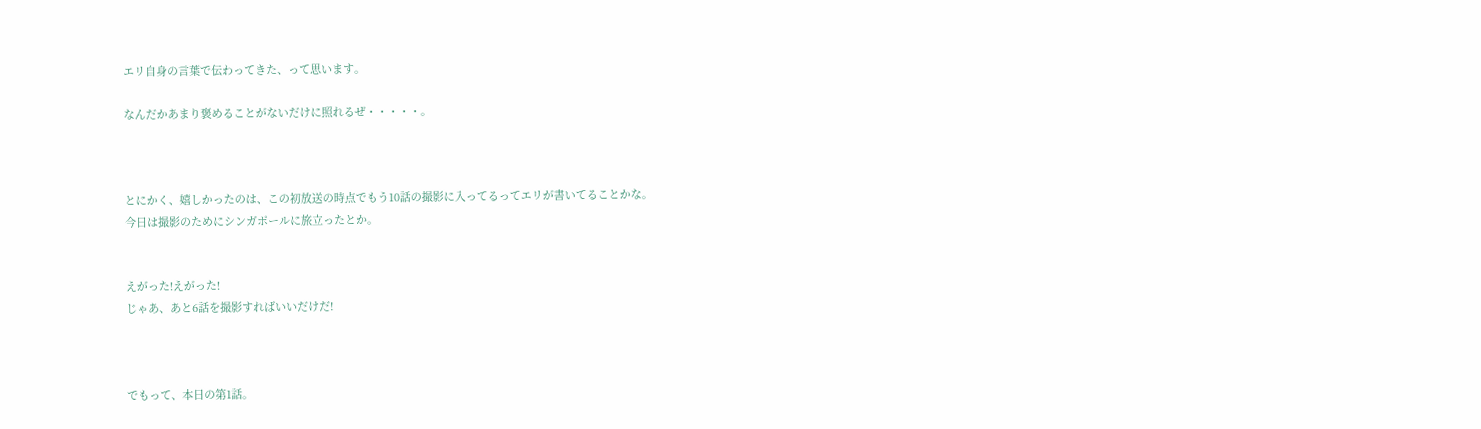エリ自身の言葉で伝わってきた、って思います。

なんだかあまり褒めることがないだけに照れるぜ・・・・・。



とにかく、嬉しかったのは、この初放送の時点でもう10話の撮影に入ってるってエリが書いてることかな。
今日は撮影のためにシンガポールに旅立ったとか。


えがった!えがった!
じゃあ、あと6話を撮影すればいいだけだ!



でもって、本日の第1話。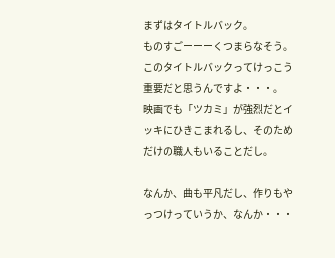まずはタイトルバック。
ものすごーーーくつまらなそう。
このタイトルバックってけっこう重要だと思うんですよ・・・。
映画でも「ツカミ」が強烈だとイッキにひきこまれるし、そのためだけの職人もいることだし。

なんか、曲も平凡だし、作りもやっつけっていうか、なんか・・・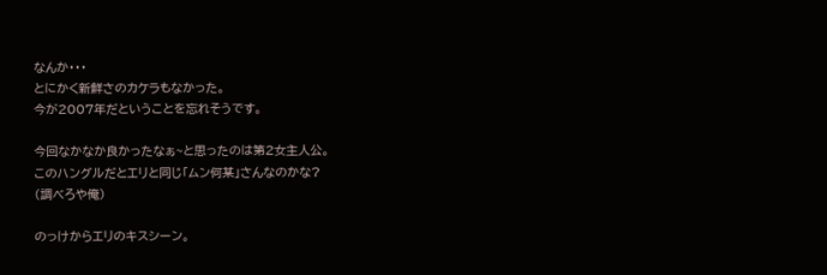なんか・・・
とにかく新鮮さのカケラもなかった。
今が2007年だということを忘れそうです。

今回なかなか良かったなぁ~と思ったのは第2女主人公。
このハングルだとエリと同じ「ムン何某」さんなのかな?
(調べろや俺)

のっけからエリのキスシーン。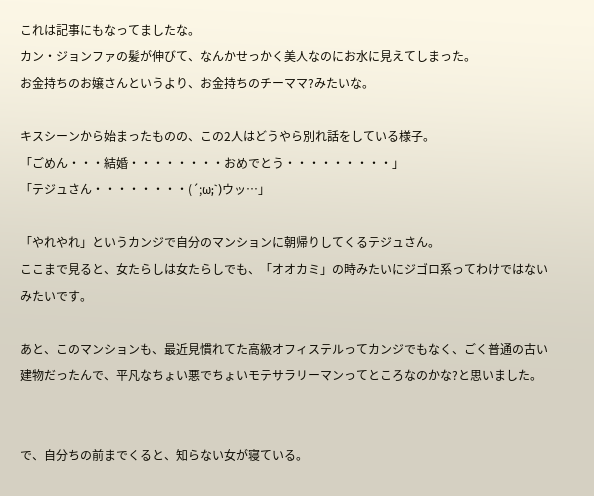これは記事にもなってましたな。
カン・ジョンファの髪が伸びて、なんかせっかく美人なのにお水に見えてしまった。
お金持ちのお嬢さんというより、お金持ちのチーママ?みたいな。

キスシーンから始まったものの、この2人はどうやら別れ話をしている様子。
「ごめん・・・結婚・・・・・・・・おめでとう・・・・・・・・・」
「テジュさん・・・・・・・・(´;ω;`)ウッ…」

「やれやれ」というカンジで自分のマンションに朝帰りしてくるテジュさん。
ここまで見ると、女たらしは女たらしでも、「オオカミ」の時みたいにジゴロ系ってわけではないみたいです。

あと、このマンションも、最近見慣れてた高級オフィステルってカンジでもなく、ごく普通の古い建物だったんで、平凡なちょい悪でちょいモテサラリーマンってところなのかな?と思いました。


で、自分ちの前までくると、知らない女が寝ている。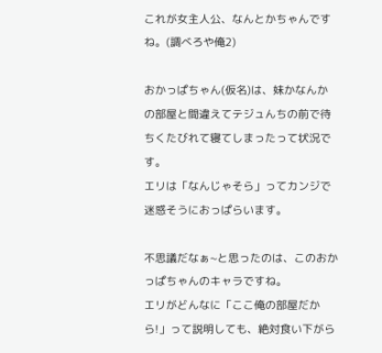これが女主人公、なんとかちゃんですね。(調べろや俺2)

おかっぱちゃん(仮名)は、妹かなんかの部屋と間違えてテジュんちの前で待ちくたびれて寝てしまったって状況です。
エリは「なんじゃそら」ってカンジで迷惑そうにおっぱらいます。

不思議だなぁ~と思ったのは、このおかっぱちゃんのキャラですね。
エリがどんなに「ここ俺の部屋だから!」って説明しても、絶対食い下がら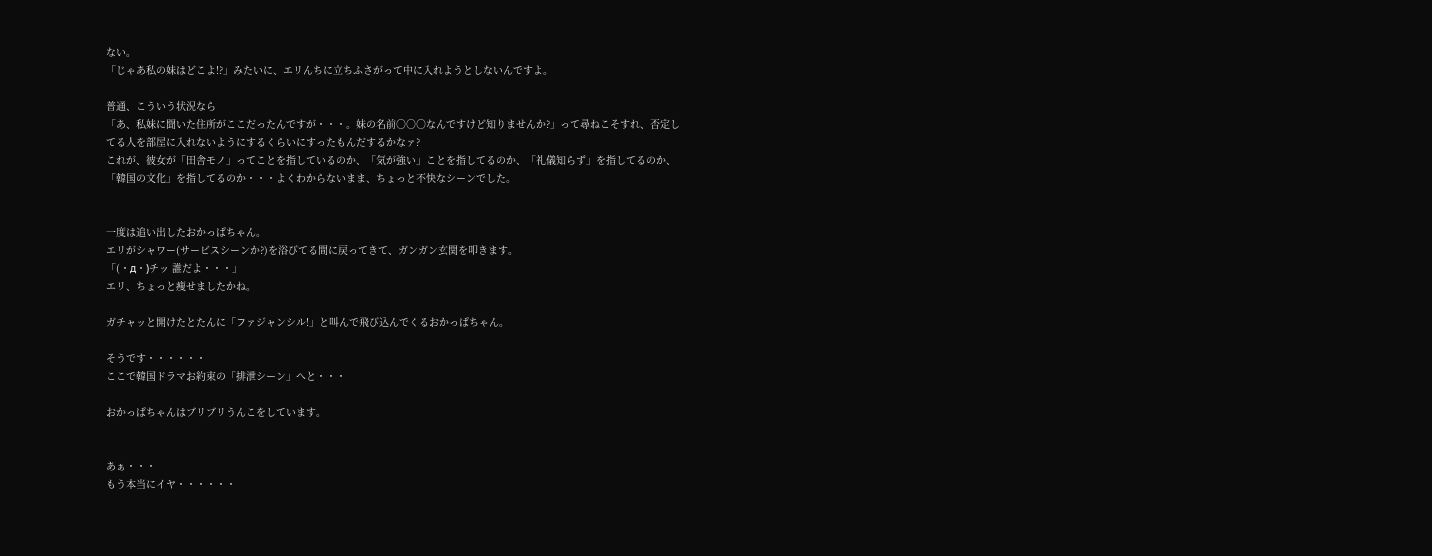ない。
「じゃあ私の妹はどこよ!?」みたいに、エリんちに立ちふさがって中に入れようとしないんですよ。

普通、こういう状況なら
「あ、私妹に聞いた住所がここだったんですが・・・。妹の名前○○○なんですけど知りませんか?」って尋ねこそすれ、否定してる人を部屋に入れないようにするくらいにすったもんだするかなァ?
これが、彼女が「田舎モノ」ってことを指しているのか、「気が強い」ことを指してるのか、「礼儀知らず」を指してるのか、「韓国の文化」を指してるのか・・・よくわからないまま、ちょっと不快なシーンでした。


一度は追い出したおかっぱちゃん。
エリがシャワー(サービスシーンか?)を浴びてる間に戻ってきて、ガンガン玄関を叩きます。
「(・д・)チッ 誰だよ・・・」
エリ、ちょっと痩せましたかね。

ガチャッと開けたとたんに「ファジャンシル!」と叫んで飛び込んでくるおかっぱちゃん。

そうです・・・・・・
ここで韓国ドラマお約束の「排泄シーン」へと・・・

おかっぱちゃんはブリブリうんこをしています。


あぁ・・・
もう本当にイヤ・・・・・・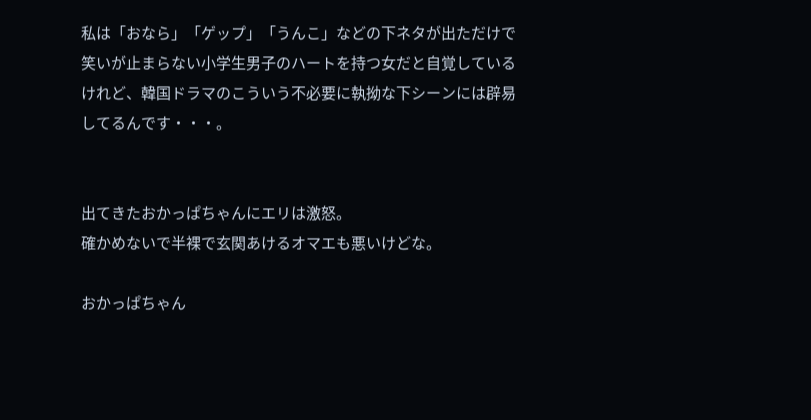私は「おなら」「ゲップ」「うんこ」などの下ネタが出ただけで笑いが止まらない小学生男子のハートを持つ女だと自覚しているけれど、韓国ドラマのこういう不必要に執拗な下シーンには辟易してるんです・・・。


出てきたおかっぱちゃんにエリは激怒。
確かめないで半裸で玄関あけるオマエも悪いけどな。

おかっぱちゃん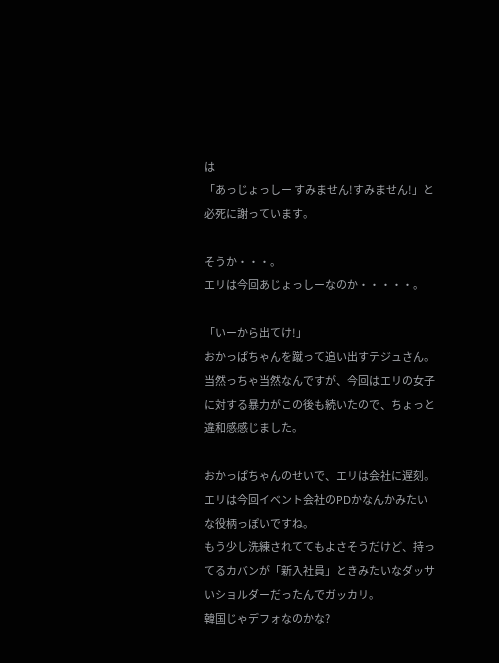は
「あっじょっしー すみません!すみません!」と必死に謝っています。

そうか・・・。
エリは今回あじょっしーなのか・・・・・。

「いーから出てけ!」
おかっぱちゃんを蹴って追い出すテジュさん。
当然っちゃ当然なんですが、今回はエリの女子に対する暴力がこの後も続いたので、ちょっと違和感感じました。

おかっぱちゃんのせいで、エリは会社に遅刻。
エリは今回イベント会社のPDかなんかみたいな役柄っぽいですね。
もう少し洗練されててもよさそうだけど、持ってるカバンが「新入社員」ときみたいなダッサいショルダーだったんでガッカリ。
韓国じゃデフォなのかな?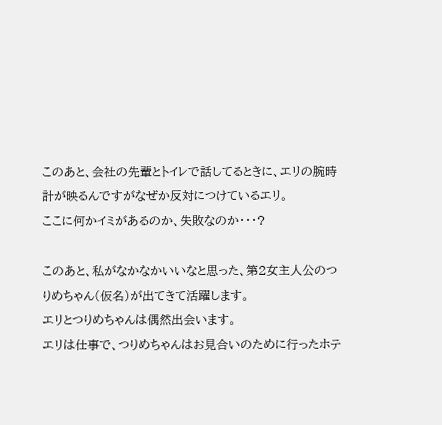このあと、会社の先輩とトイレで話してるときに、エリの腕時計が映るんですがなぜか反対につけているエリ。
ここに何かイミがあるのか、失敗なのか・・・?

このあと、私がなかなかいいなと思った、第2女主人公のつりめちゃん(仮名)が出てきて活躍します。
エリとつりめちゃんは偶然出会います。
エリは仕事で、つりめちゃんはお見合いのために行ったホテ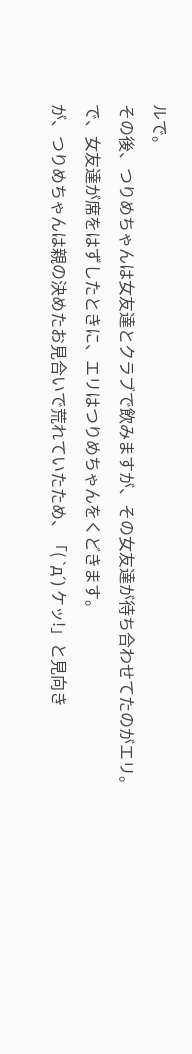ルで。
その後、つりめちゃんは女友達とクラブで飲みますが、その女友達が待ち合わせてたのがエリ。
で、女友達が席をはずしたときに、エリはつりめちゃんをくどきます。
が、つりめちゃんは親の決めたお見合いで荒れていたため、「( `д´) ケッ!」と見向き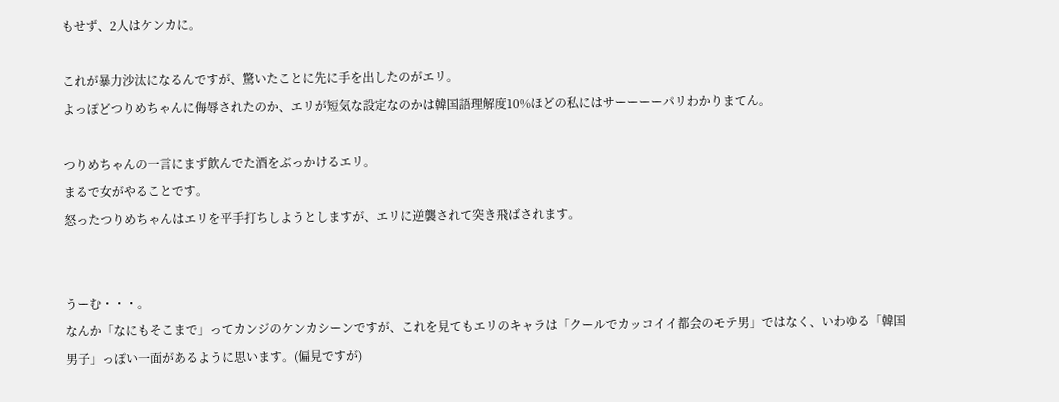もせず、2人はケンカに。

これが暴力沙汰になるんですが、驚いたことに先に手を出したのがエリ。
よっぽどつりめちゃんに侮辱されたのか、エリが短気な設定なのかは韓国語理解度10%ほどの私にはサーーーーパリわかりまてん。

つりめちゃんの一言にまず飲んでた酒をぶっかけるエリ。
まるで女がやることです。
怒ったつりめちゃんはエリを平手打ちしようとしますが、エリに逆襲されて突き飛ばされます。


うーむ・・・。
なんか「なにもそこまで」ってカンジのケンカシーンですが、これを見てもエリのキャラは「クールでカッコイイ都会のモテ男」ではなく、いわゆる「韓国男子」っぽい一面があるように思います。(偏見ですが)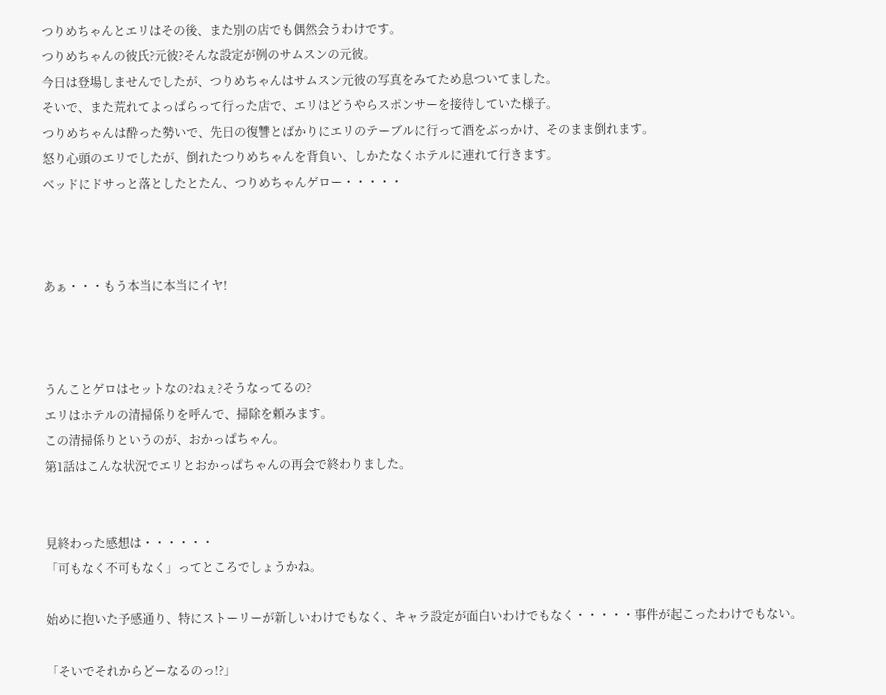つりめちゃんとエリはその後、また別の店でも偶然会うわけです。
つりめちゃんの彼氏?元彼?そんな設定が例のサムスンの元彼。
今日は登場しませんでしたが、つりめちゃんはサムスン元彼の写真をみてため息ついてました。
そいで、また荒れてよっぱらって行った店で、エリはどうやらスポンサーを接待していた様子。
つりめちゃんは酔った勢いで、先日の復讐とばかりにエリのテーブルに行って酒をぶっかけ、そのまま倒れます。
怒り心頭のエリでしたが、倒れたつりめちゃんを背負い、しかたなくホテルに連れて行きます。
ベッドにドサっと落としたとたん、つりめちゃんゲロー・・・・・



あぁ・・・もう本当に本当にイヤ!



うんことゲロはセットなの?ねぇ?そうなってるの?
エリはホテルの清掃係りを呼んで、掃除を頼みます。
この清掃係りというのが、おかっぱちゃん。
第1話はこんな状況でエリとおかっぱちゃんの再会で終わりました。


見終わった感想は・・・・・・
「可もなく不可もなく」ってところでしょうかね。

始めに抱いた予感通り、特にストーリーが新しいわけでもなく、キャラ設定が面白いわけでもなく・・・・・事件が起こったわけでもない。

「そいでそれからどーなるのっ!?」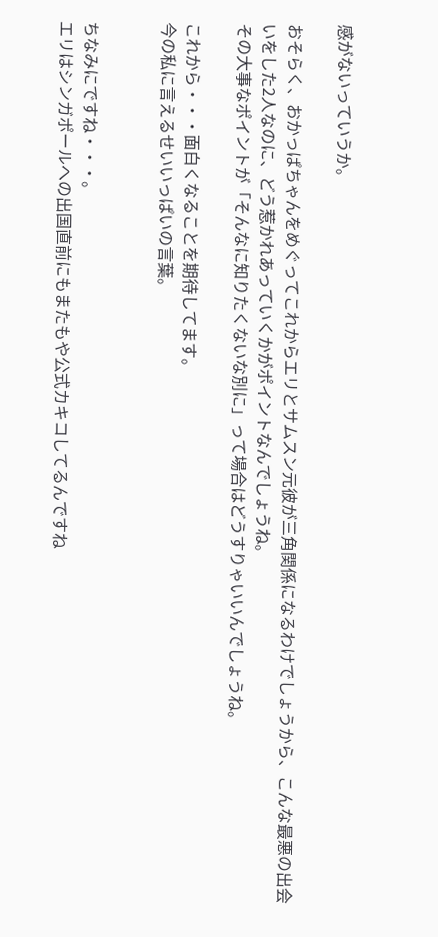感がないっていうか。

おそらく、おかっぱちゃんをめぐってこれからエリとサムスン元彼が三角関係になるわけでしょうから、こんな最悪の出会いをした2人なのに、どう惹かれあっていくかがポイントなんでしょうね。
その大事なポイントが「そんなに知りたくないな別に」って場合はどうすりゃいいんでしょうね。

これから・・・面白くなることを期待してます。
今の私に言えるせいいっぱいの言葉。


ちなみにですね・・・。
エリはシンガポールへの出国直前にもまたもや公式カキコしてるんですね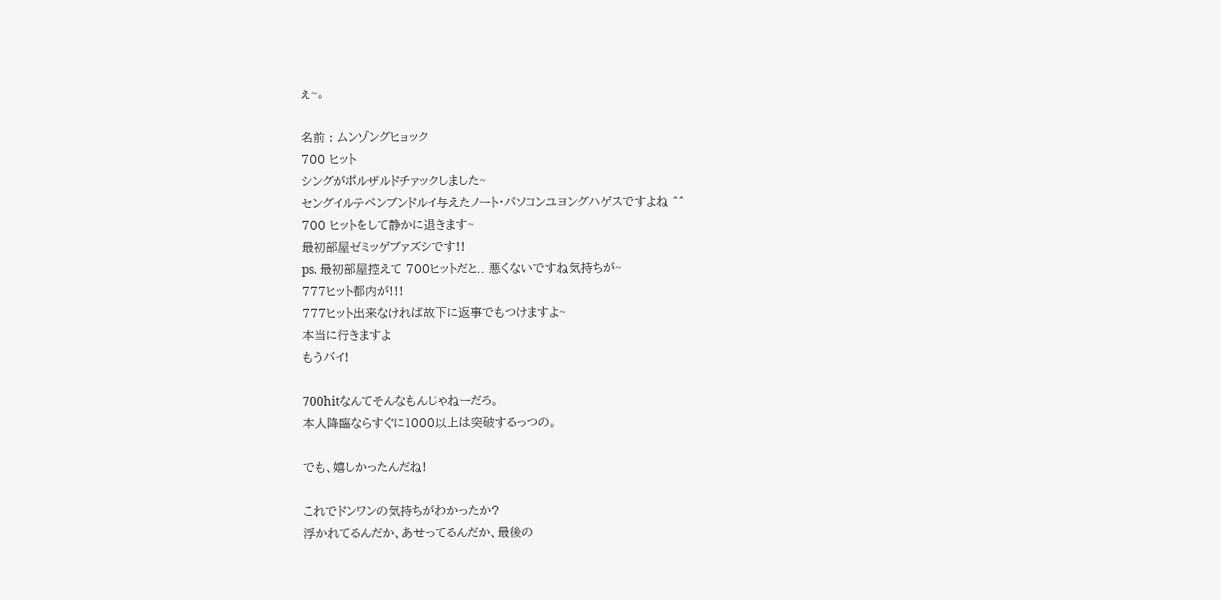ぇ~。

名前 : ムンゾングヒョック
700 ヒット
シングがポルザルドチァックしました~
セングイルテペンブンドルイ与えたノート・パソコンユヨングハゲスですよね ^^
700 ヒットをして静かに退きます~
最初部屋ゼミッゲブァズシです!!
ps. 最初部屋控えて 700ヒットだと.. 悪くないですね気持ちが~
777ヒット都内が!!!
777ヒット出来なければ故下に返事でもつけますよ~
本当に行きますよ
もうバイ!

700hitなんてそんなもんじゃねーだろ。
本人降臨ならすぐに1000以上は突破するっつの。

でも、嬉しかったんだね!

これでドンワンの気持ちがわかったか?
浮かれてるんだか、あせってるんだか、最後の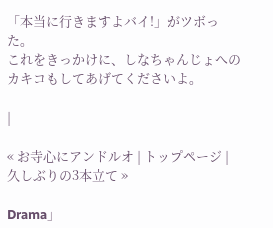「本当に行きますよバイ!」がツボった。
これをきっかけに、しなちゃんじょへのカキコもしてあげてくださいよ。

|

« お寺心にアンドルオ | トップページ | 久しぶりの3本立て »

Drama」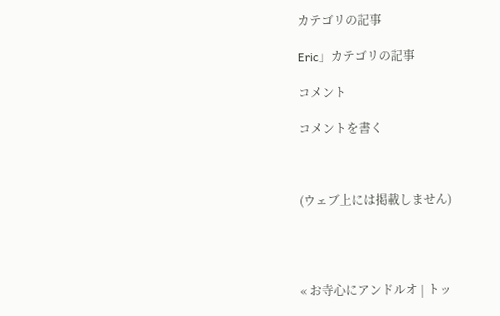カテゴリの記事

Eric」カテゴリの記事

コメント

コメントを書く



(ウェブ上には掲載しません)




« お寺心にアンドルオ | トッ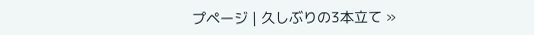プページ | 久しぶりの3本立て »